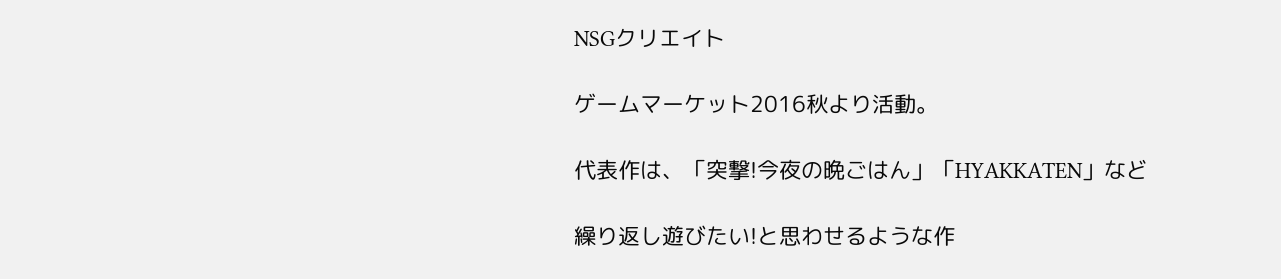NSGクリエイト

ゲームマーケット2016秋より活動。

代表作は、「突撃!今夜の晩ごはん」「HYAKKATEN」など

繰り返し遊びたい!と思わせるような作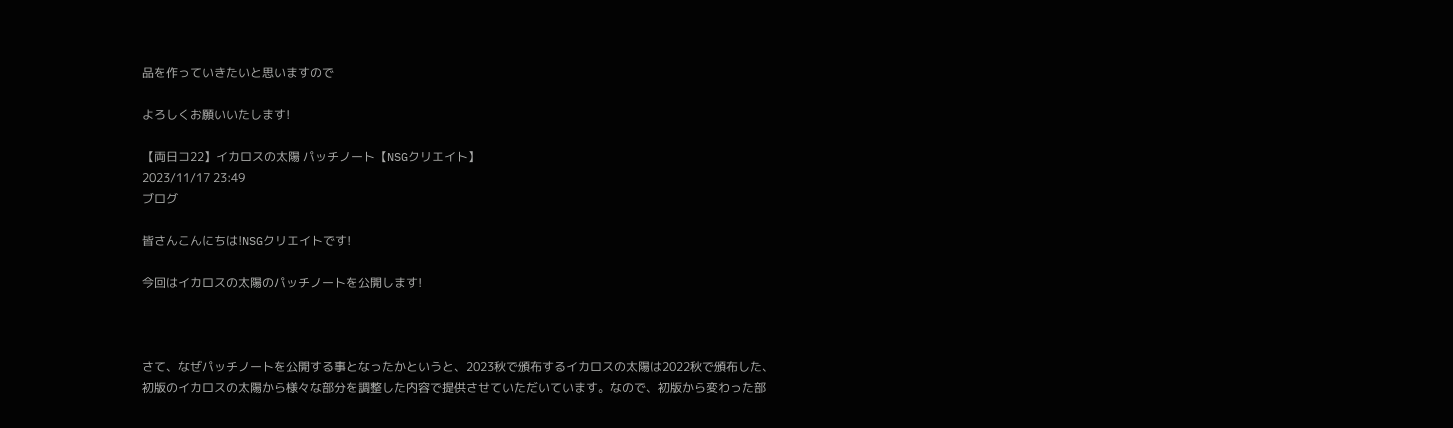品を作っていきたいと思いますので

よろしくお願いいたします!

【両日コ22】イカロスの太陽 パッチノート【NSGクリエイト】
2023/11/17 23:49
ブログ

皆さんこんにちは!NSGクリエイトです!

今回はイカロスの太陽のパッチノートを公開します!



さて、なぜパッチノートを公開する事となったかというと、2023秋で頒布するイカロスの太陽は2022秋で頒布した、初版のイカロスの太陽から様々な部分を調整した内容で提供させていただいています。なので、初版から変わった部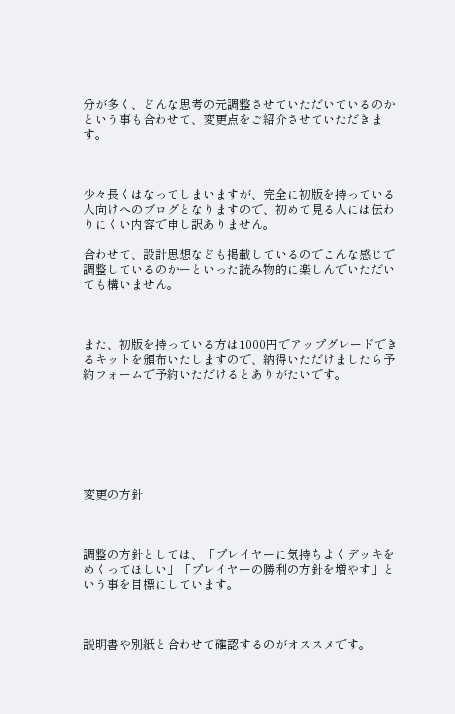分が多く、どんな思考の元調整させていただいているのかという事も合わせて、変更点をご紹介させていただきます。



少々長くはなってしまいますが、完全に初版を持っている人向けへのブログとなりますので、初めて見る人には伝わりにくい内容で申し訳ありません。

合わせて、設計思想なども掲載しているのでこんな感じで調整しているのかーといった読み物的に楽しんでいただいても構いません。



また、初版を持っている方は1000円でアップグレードできるキットを頒布いたしますので、納得いただけましたら予約フォームで予約いただけるとありがたいです。







変更の方針



調整の方針としては、「プレイヤーに気持ちよくデッキをめくってほしい」「プレイヤーの勝利の方針を増やす」という事を目標にしています。



説明書や別紙と合わせて確認するのがオススメです。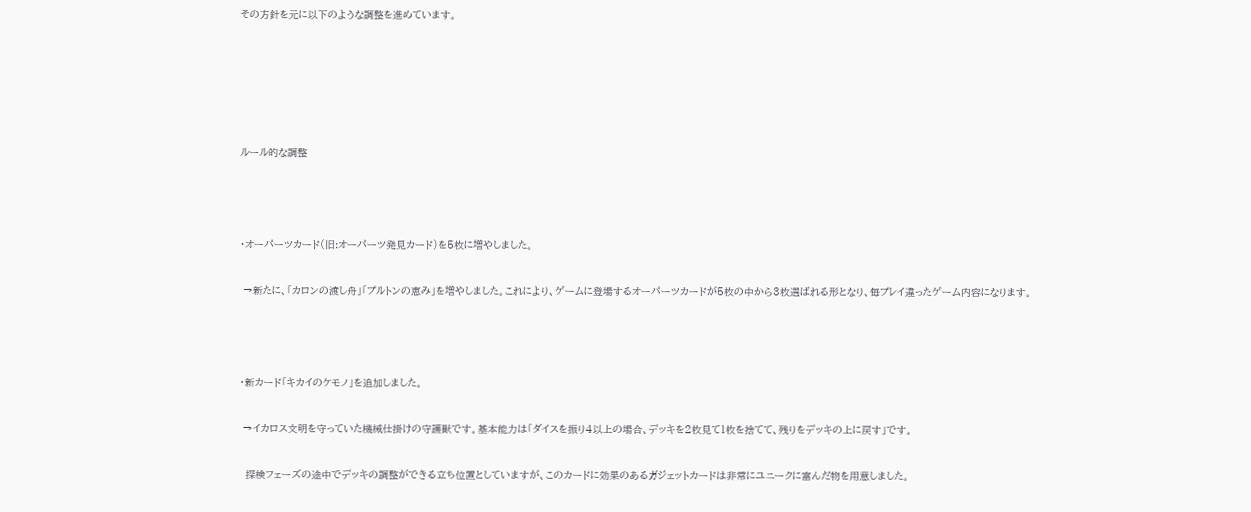その方針を元に以下のような調整を進めています。





ルール的な調整



・オーパーツカード(旧:オーパーツ発見カード)を5枚に増やしました。

 →新たに、「カロンの渡し舟」「プルトンの恵み」を増やしました。これにより、ゲームに登場するオーパーツカードが5枚の中から3枚選ばれる形となり、毎プレイ違ったゲーム内容になります。



・新カード「キカイのケモノ」を追加しました。

 →イカロス文明を守っていた機械仕掛けの守護獣です。基本能力は「ダイスを振り4以上の場合、デッキを2枚見て1枚を捨てて、残りをデッキの上に戻す」です。

  探検フェーズの途中でデッキの調整ができる立ち位置としていますが、このカードに効果のあるガジェットカードは非常にユニークに富んだ物を用意しました。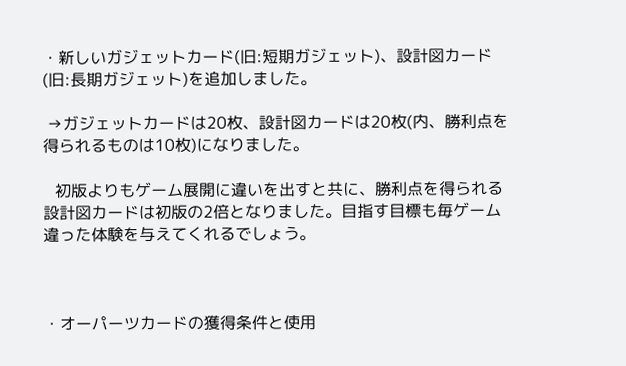・新しいガジェットカード(旧:短期ガジェット)、設計図カード(旧:長期ガジェット)を追加しました。

 →ガジェットカードは20枚、設計図カードは20枚(内、勝利点を得られるものは10枚)になりました。

   初版よりもゲーム展開に違いを出すと共に、勝利点を得られる設計図カードは初版の2倍となりました。目指す目標も毎ゲーム違った体験を与えてくれるでしょう。



・オーパーツカードの獲得条件と使用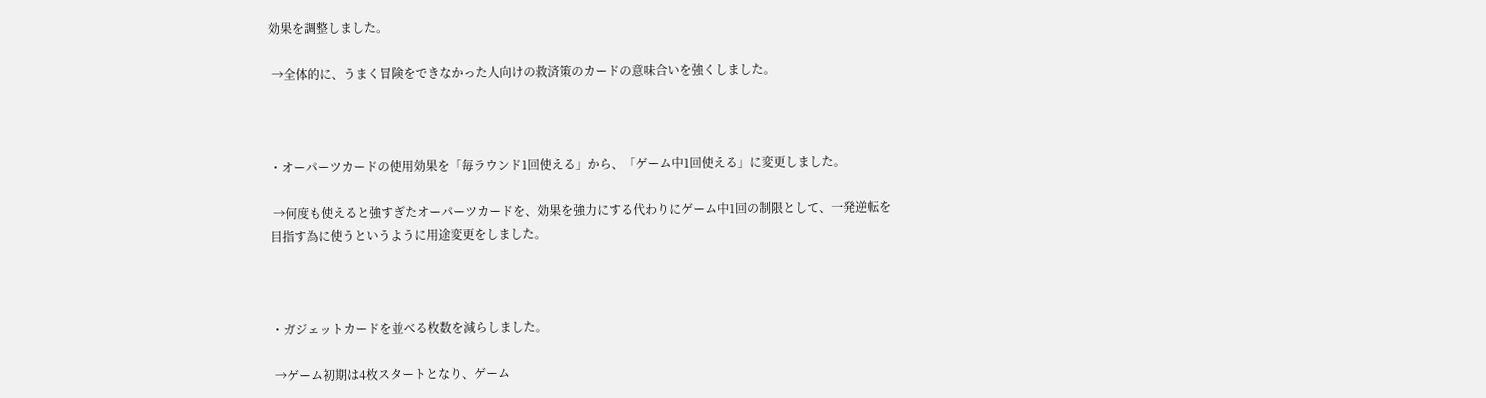効果を調整しました。

 →全体的に、うまく冒険をできなかった人向けの救済策のカードの意味合いを強くしました。



・オーパーツカードの使用効果を「毎ラウンド1回使える」から、「ゲーム中1回使える」に変更しました。

 →何度も使えると強すぎたオーパーツカードを、効果を強力にする代わりにゲーム中1回の制限として、一発逆転を目指す為に使うというように用途変更をしました。



・ガジェットカードを並べる枚数を減らしました。

 →ゲーム初期は4枚スタートとなり、ゲーム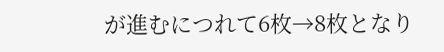が進むにつれて6枚→8枚となり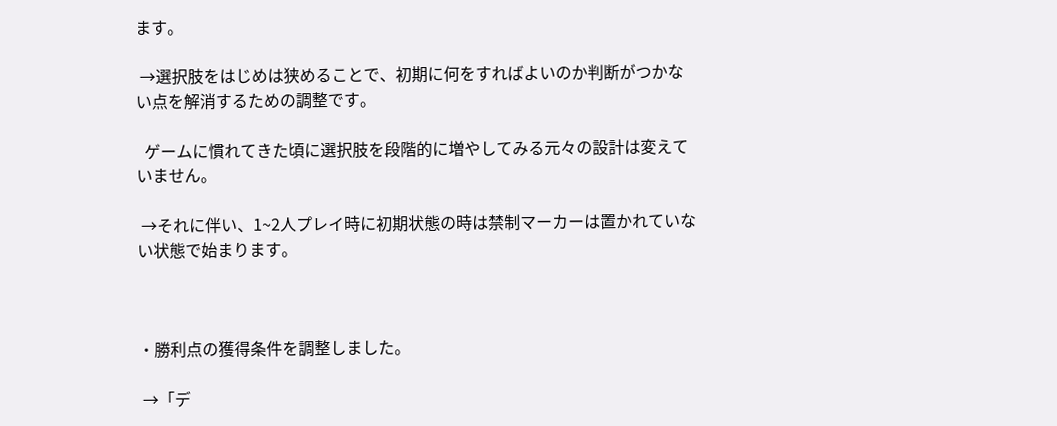ます。

 →選択肢をはじめは狭めることで、初期に何をすればよいのか判断がつかない点を解消するための調整です。

  ゲームに慣れてきた頃に選択肢を段階的に増やしてみる元々の設計は変えていません。

 →それに伴い、1~2人プレイ時に初期状態の時は禁制マーカーは置かれていない状態で始まります。



・勝利点の獲得条件を調整しました。

 →「デ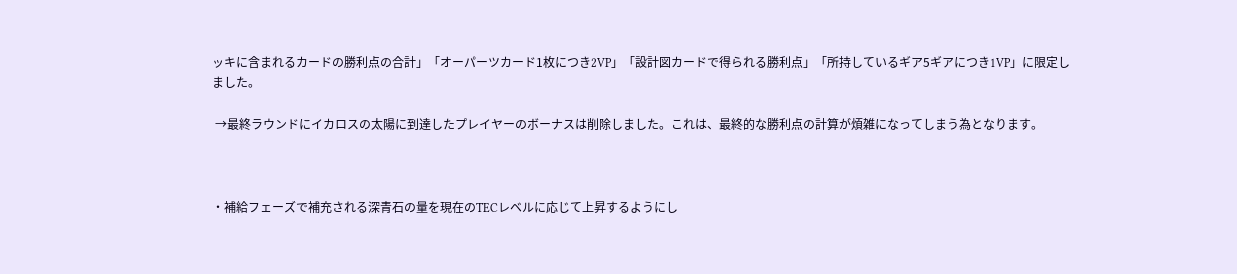ッキに含まれるカードの勝利点の合計」「オーパーツカード1枚につき2VP」「設計図カードで得られる勝利点」「所持しているギア5ギアにつき1VP」に限定しました。

 →最終ラウンドにイカロスの太陽に到達したプレイヤーのボーナスは削除しました。これは、最終的な勝利点の計算が煩雑になってしまう為となります。



・補給フェーズで補充される深青石の量を現在のTECレベルに応じて上昇するようにし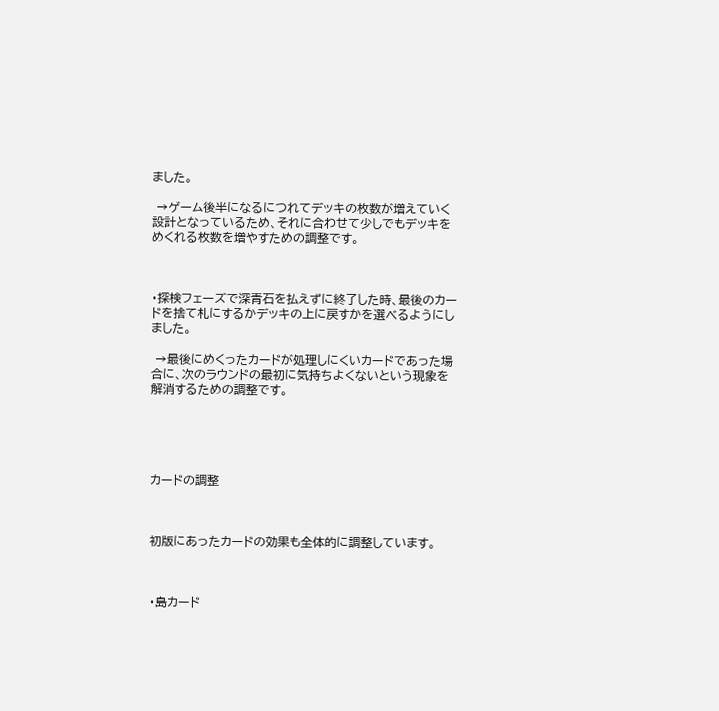ました。

 →ゲーム後半になるにつれてデッキの枚数が増えていく設計となっているため、それに合わせて少しでもデッキをめくれる枚数を増やすための調整です。



・探検フェーズで深青石を払えずに終了した時、最後のカードを捨て札にするかデッキの上に戻すかを選べるようにしました。

 →最後にめくったカードが処理しにくいカードであった場合に、次のラウンドの最初に気持ちよくないという現象を解消するための調整です。





カードの調整



初版にあったカードの効果も全体的に調整しています。



・島カード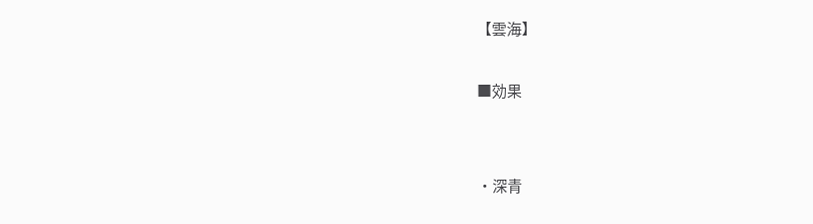【雲海】

■効果


・深青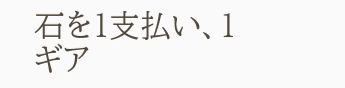石を1支払い、1ギア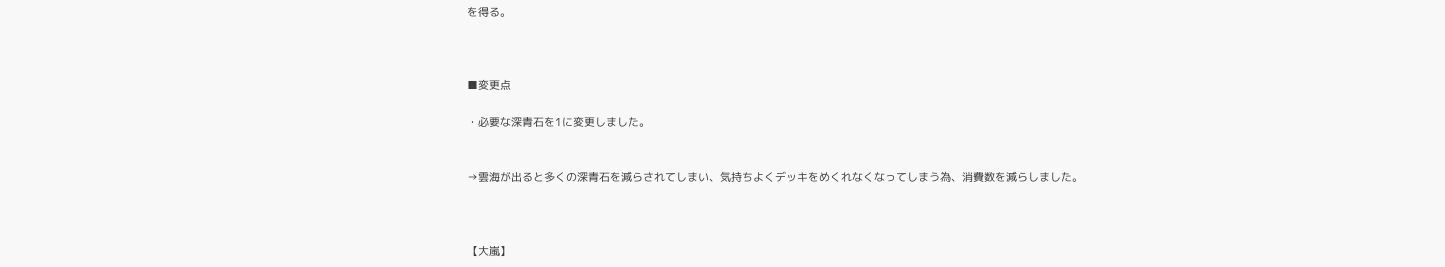を得る。



■変更点

・必要な深青石を1に変更しました。


→雲海が出ると多くの深青石を減らされてしまい、気持ちよくデッキをめくれなくなってしまう為、消費数を減らしました。



【大嵐】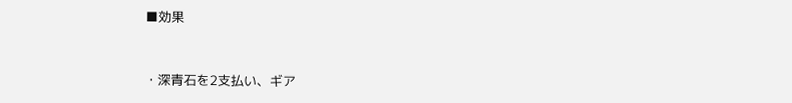■効果


・深青石を2支払い、ギア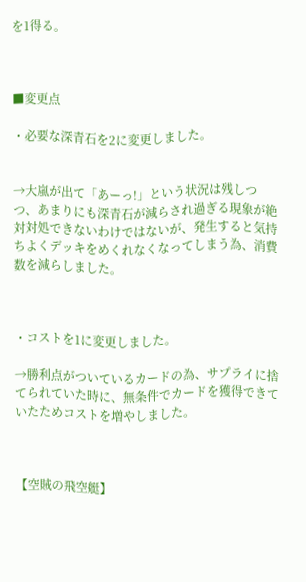を1得る。



■変更点

・必要な深青石を2に変更しました。


→大嵐が出て「あーっ!」という状況は残しつつ、あまりにも深青石が減らされ過ぎる現象が絶対対処できないわけではないが、発生すると気持ちよくデッキをめくれなくなってしまう為、消費数を減らしました。



・コストを1に変更しました。

→勝利点がついているカードの為、サプライに捨てられていた時に、無条件でカードを獲得できていたためコストを増やしました。



【空賊の飛空艇】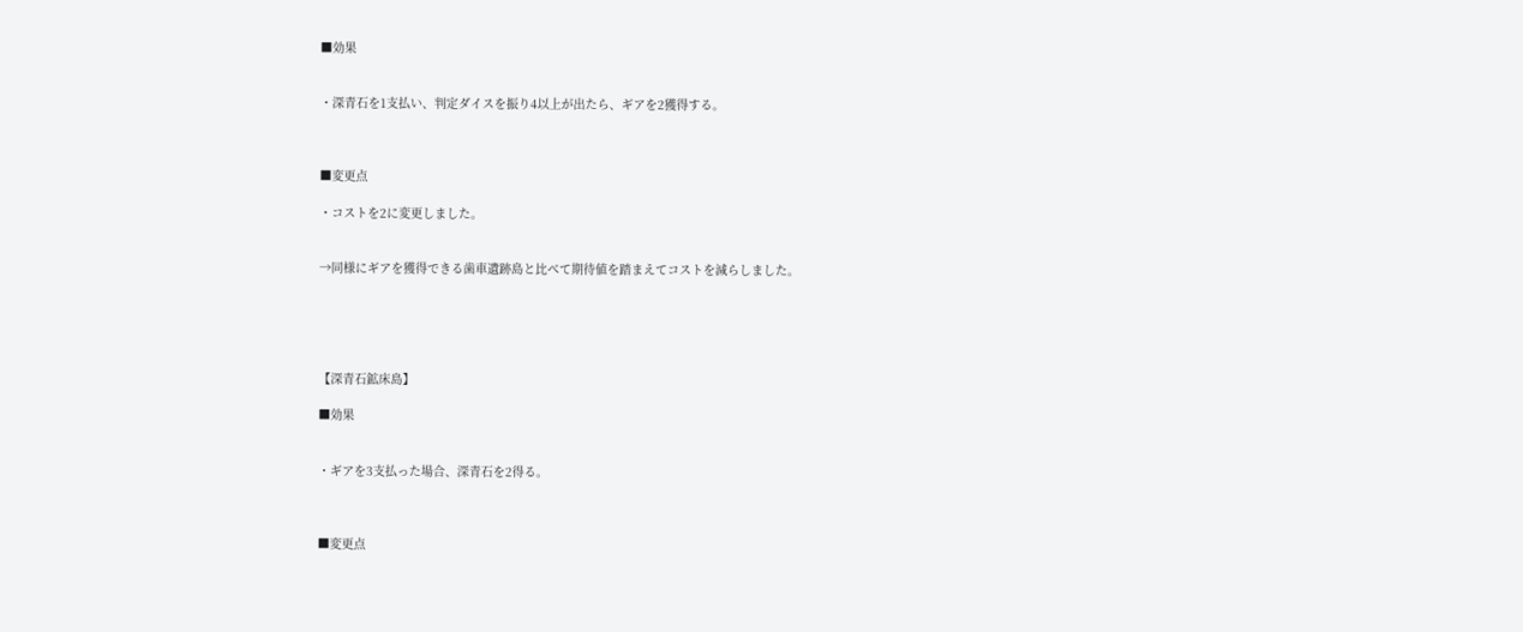■効果


・深青石を1支払い、判定ダイスを振り4以上が出たら、ギアを2獲得する。



■変更点

・コストを2に変更しました。


→同様にギアを獲得できる歯車遺跡島と比べて期待値を踏まえてコストを減らしました。





【深青石鉱床島】

■効果


・ギアを3支払った場合、深青石を2得る。



■変更点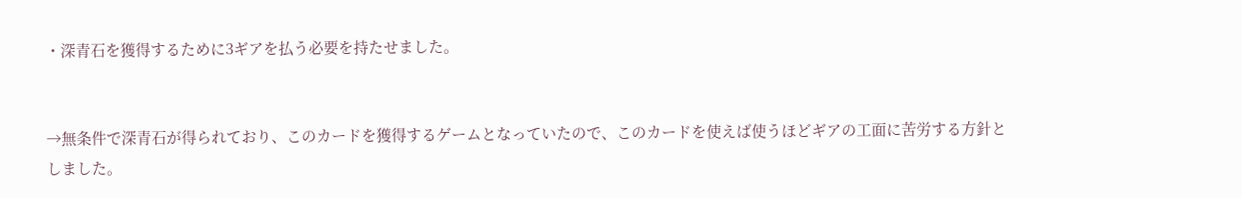・深青石を獲得するために3ギアを払う必要を持たせました。


→無条件で深青石が得られており、このカードを獲得するゲームとなっていたので、このカードを使えば使うほどギアの工面に苦労する方針としました。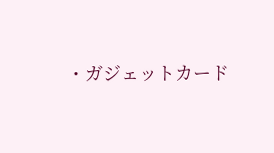・ガジェットカード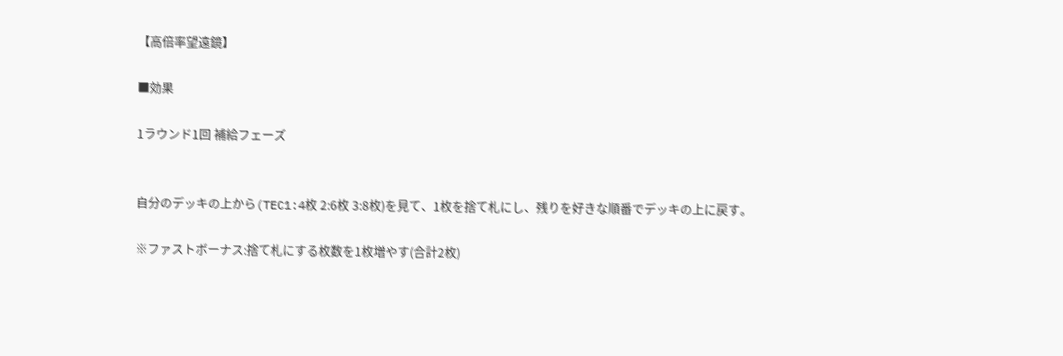【高倍率望遠鏡】

■効果

1ラウンド1回 補給フェーズ


自分のデッキの上から(TEC1:4枚 2:6枚 3:8枚)を見て、1枚を捨て札にし、残りを好きな順番でデッキの上に戻す。

※ファストボーナス:捨て札にする枚数を1枚増やす(合計2枚)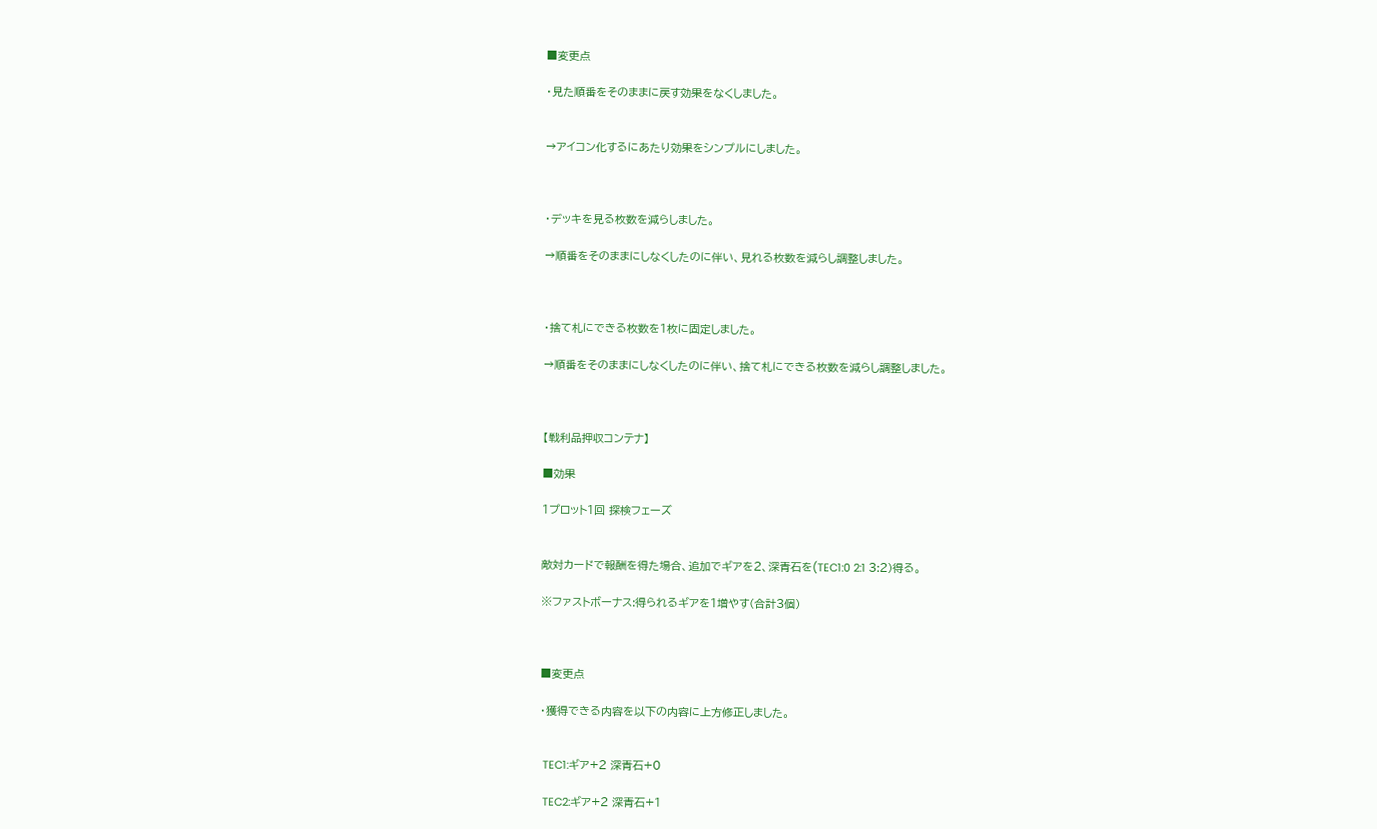■変更点

・見た順番をそのままに戻す効果をなくしました。


→アイコン化するにあたり効果をシンプルにしました。



・デッキを見る枚数を減らしました。

→順番をそのままにしなくしたのに伴い、見れる枚数を減らし調整しました。



・捨て札にできる枚数を1枚に固定しました。

→順番をそのままにしなくしたのに伴い、捨て札にできる枚数を減らし調整しました。



【戦利品押収コンテナ】

■効果

1プロット1回 探検フェーズ


敵対カードで報酬を得た場合、追加でギアを2、深青石を(TEC1:0 2:1 3:2)得る。

※ファストボーナス:得られるギアを1増やす(合計3個)



■変更点

・獲得できる内容を以下の内容に上方修正しました。


 TEC1:ギア+2 深青石+0

 TEC2:ギア+2 深青石+1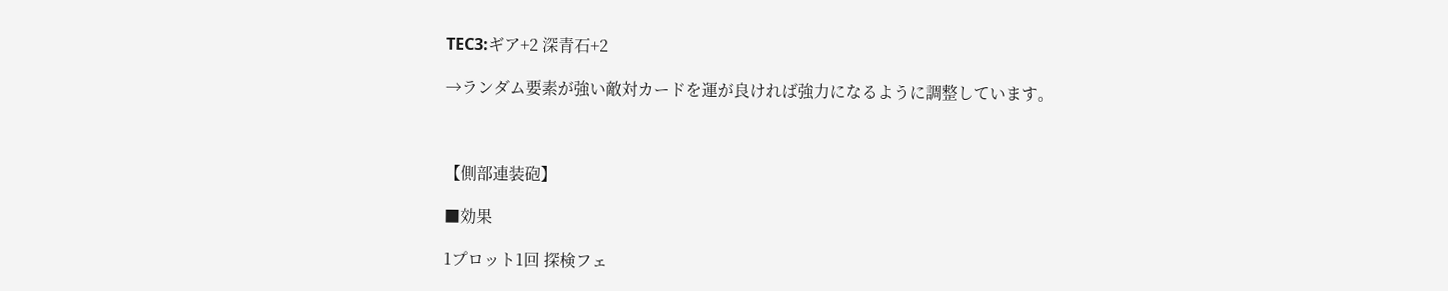TEC3:ギア+2 深青石+2

→ランダム要素が強い敵対カードを運が良ければ強力になるように調整しています。



【側部連装砲】

■効果

1プロット1回 探検フェ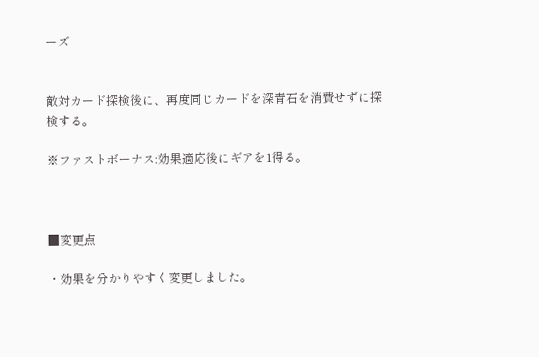ーズ


敵対カード探検後に、再度同じカードを深青石を消費せずに探検する。

※ファストボーナス:効果適応後にギアを1得る。



■変更点

・効果を分かりやすく変更しました。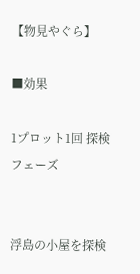【物見やぐら】

■効果

1プロット1回 探検フェーズ


浮島の小屋を探検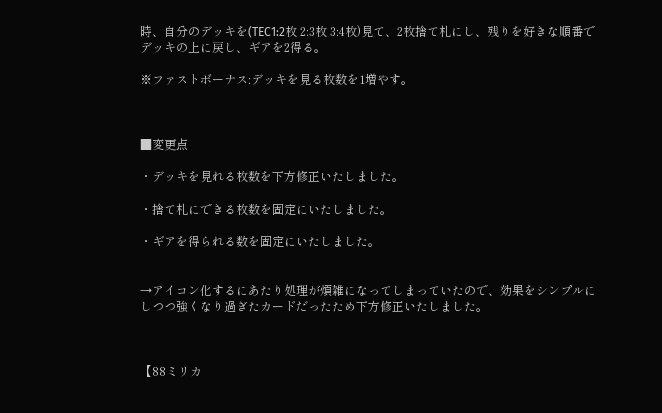時、自分のデッキを(TEC1:2枚 2:3枚 3:4枚)見て、2枚捨て札にし、残りを好きな順番でデッキの上に戻し、ギアを2得る。

※ファストボーナス:デッキを見る枚数を1増やす。



■変更点

・デッキを見れる枚数を下方修正いたしました。

・捨て札にできる枚数を固定にいたしました。

・ギアを得られる数を固定にいたしました。


→アイコン化するにあたり処理が煩雑になってしまっていたので、効果をシンプルにしつつ強くなり過ぎたカードだったため下方修正いたしました。



【88ミリカ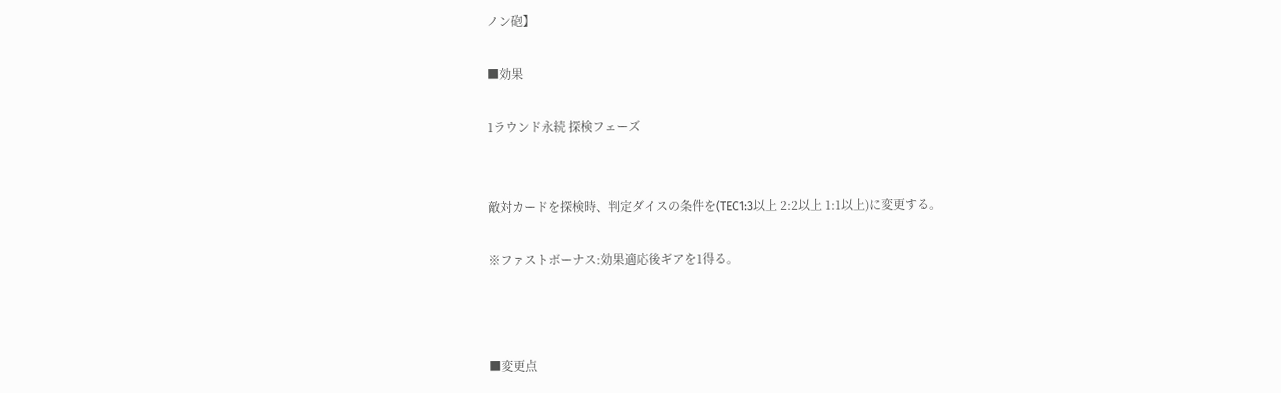ノン砲】

■効果

1ラウンド永続 探検フェーズ


敵対カードを探検時、判定ダイスの条件を(TEC1:3以上 2:2以上 1:1以上)に変更する。

※ファストボーナス:効果適応後ギアを1得る。



■変更点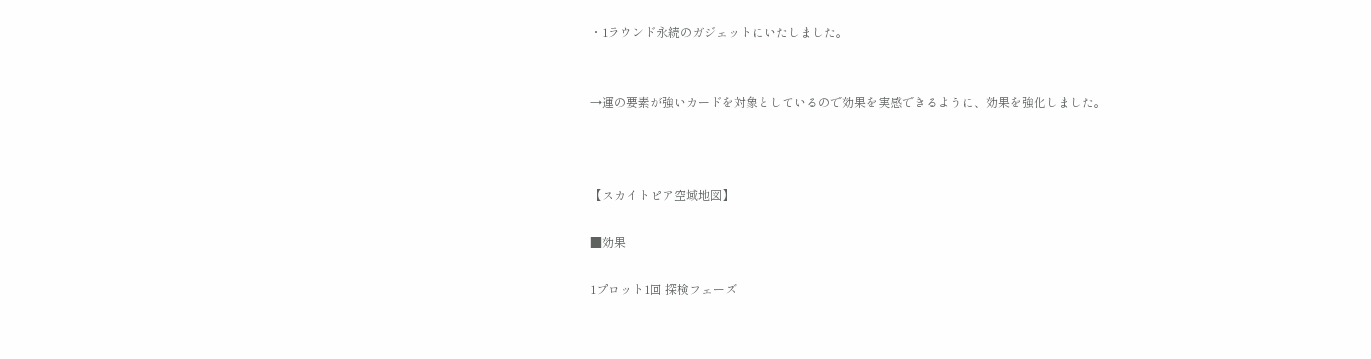・1ラウンド永続のガジェットにいたしました。


→運の要素が強いカードを対象としているので効果を実感できるように、効果を強化しました。



【スカイトピア空域地図】

■効果

1プロット1回 探検フェーズ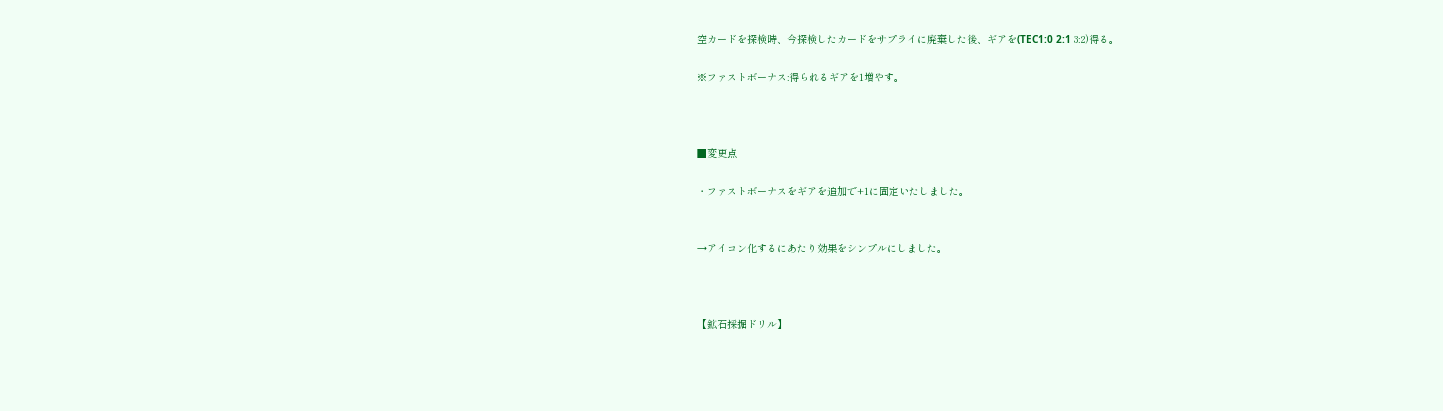空カードを探検時、今探検したカードをサプライに廃棄した後、ギアを(TEC1:0 2:1 3:2)得る。

※ファストボーナス:得られるギアを1増やす。



■変更点

・ファストボーナスをギアを追加で+1に固定いたしました。


→アイコン化するにあたり効果をシンプルにしました。



【鉱石採掘ドリル】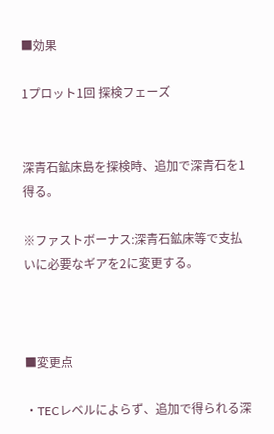■効果

1プロット1回 探検フェーズ


深青石鉱床島を探検時、追加で深青石を1得る。

※ファストボーナス:深青石鉱床等で支払いに必要なギアを2に変更する。



■変更点

・TECレベルによらず、追加で得られる深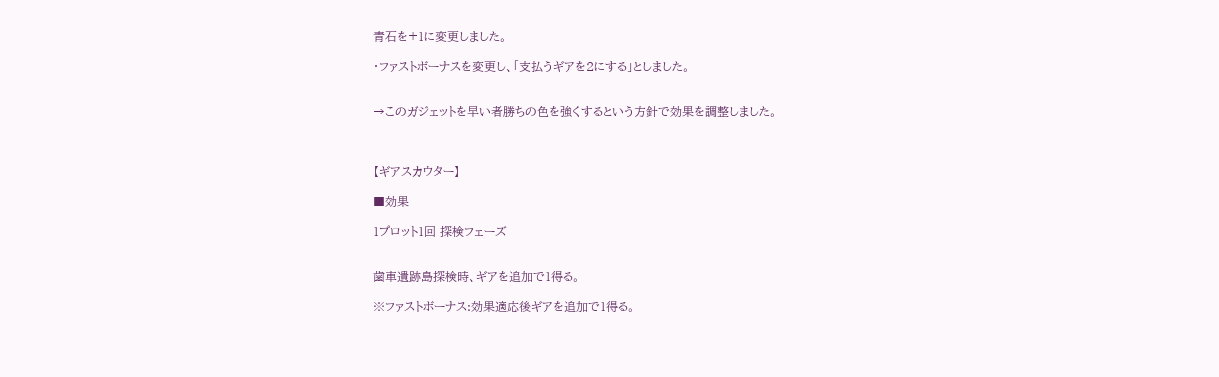青石を+1に変更しました。

・ファストボーナスを変更し、「支払うギアを2にする」としました。


→このガジェットを早い者勝ちの色を強くするという方針で効果を調整しました。



【ギアスカウター】

■効果

1プロット1回 探検フェーズ


歯車遺跡島探検時、ギアを追加で1得る。

※ファストボーナス:効果適応後ギアを追加で1得る。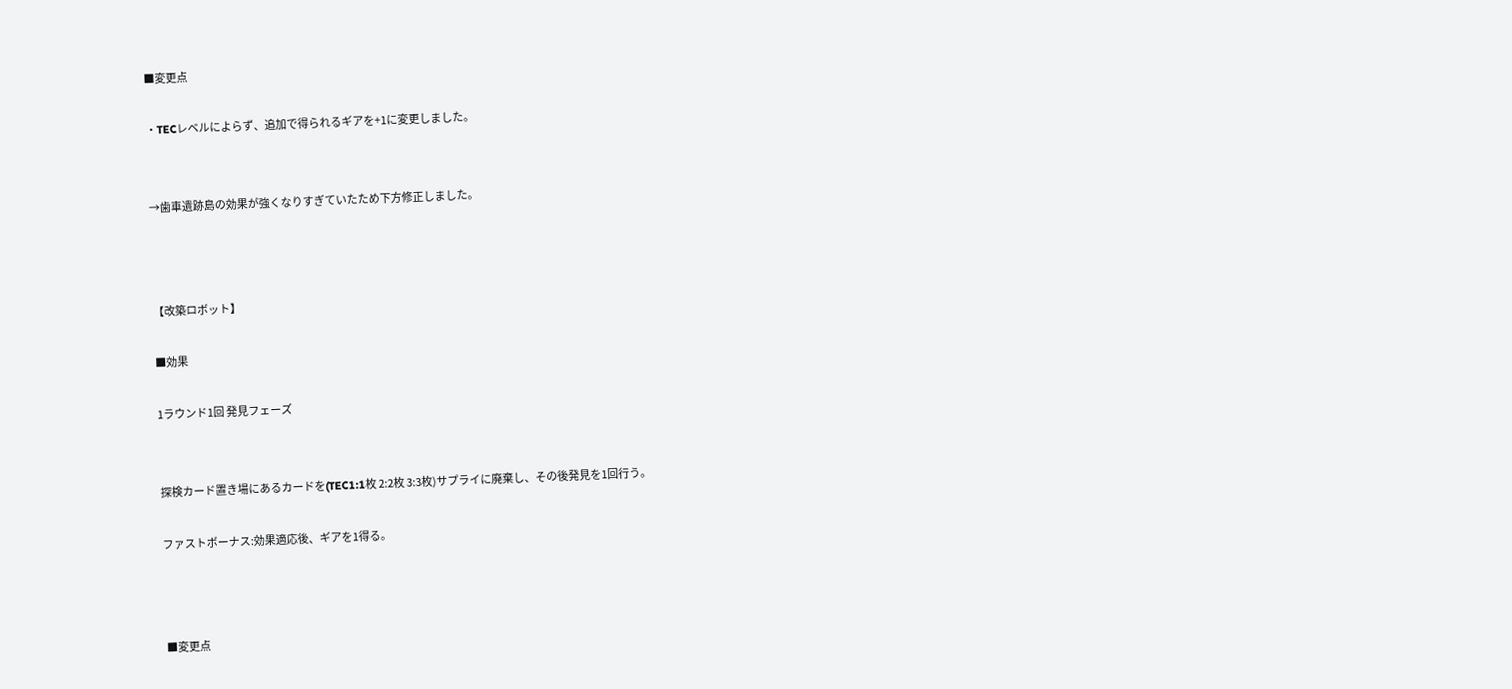■変更点

・TECレベルによらず、追加で得られるギアを+1に変更しました。


→歯車遺跡島の効果が強くなりすぎていたため下方修正しました。



【改築ロボット】

■効果

1ラウンド1回 発見フェーズ


探検カード置き場にあるカードを(TEC1:1枚 2:2枚 3:3枚)サプライに廃棄し、その後発見を1回行う。

ファストボーナス:効果適応後、ギアを1得る。



■変更点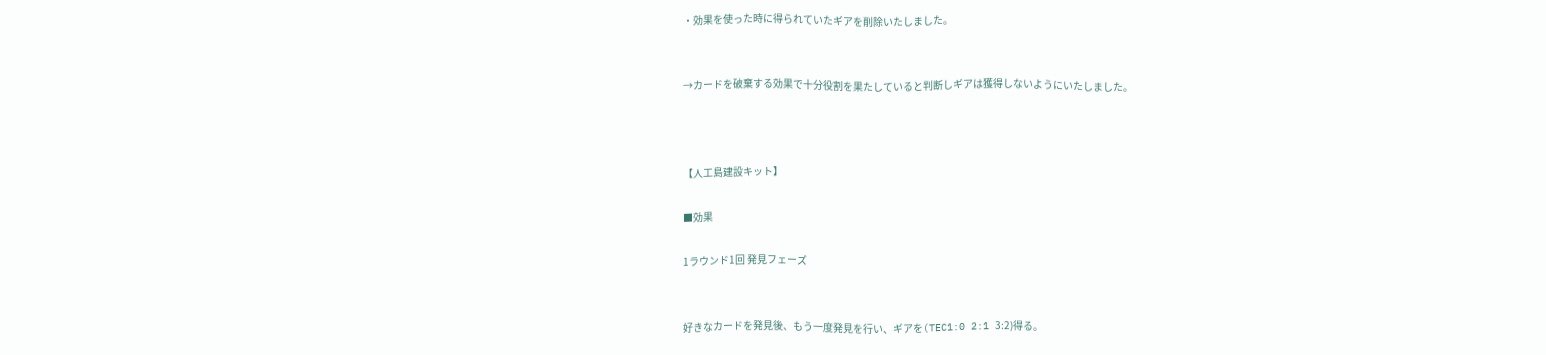・効果を使った時に得られていたギアを削除いたしました。


→カードを破棄する効果で十分役割を果たしていると判断しギアは獲得しないようにいたしました。



【人工島建設キット】

■効果

1ラウンド1回 発見フェーズ


好きなカードを発見後、もう一度発見を行い、ギアを(TEC1:0 2:1 3:2)得る。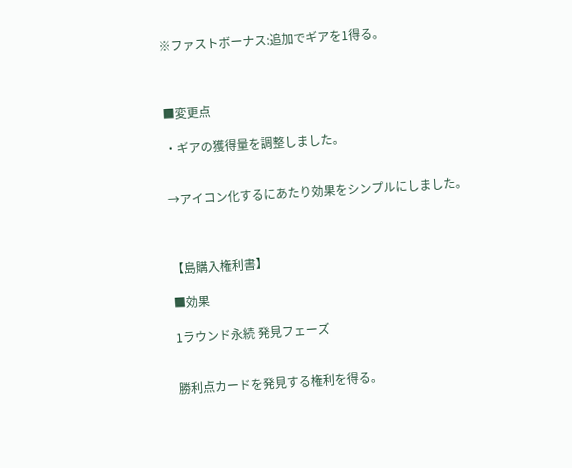※ファストボーナス:追加でギアを1得る。



■変更点

・ギアの獲得量を調整しました。


→アイコン化するにあたり効果をシンプルにしました。



【島購入権利書】

■効果

1ラウンド永続 発見フェーズ


勝利点カードを発見する権利を得る。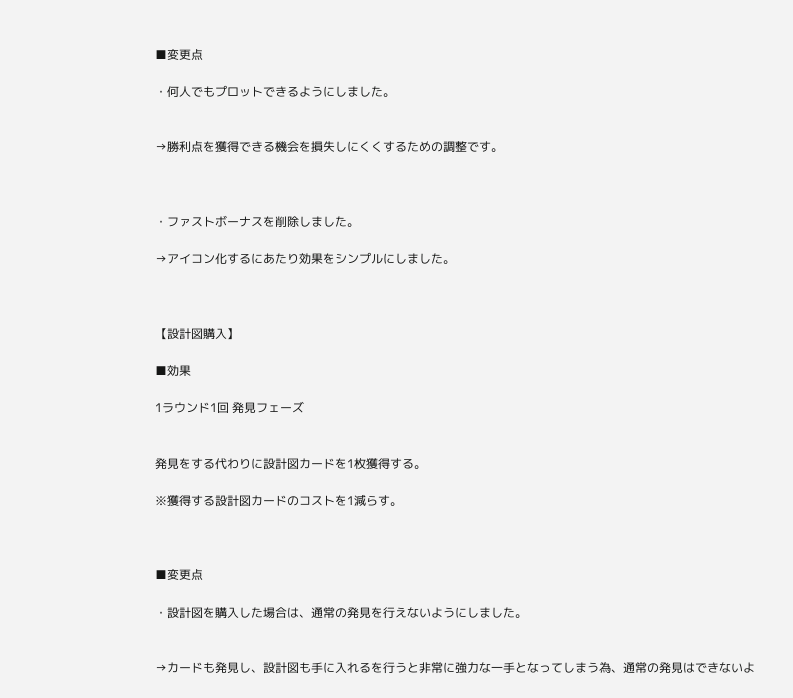■変更点

・何人でもプロットできるようにしました。


→勝利点を獲得できる機会を損失しにくくするための調整です。



・ファストボーナスを削除しました。

→アイコン化するにあたり効果をシンプルにしました。



【設計図購入】

■効果

1ラウンド1回 発見フェーズ


発見をする代わりに設計図カードを1枚獲得する。

※獲得する設計図カードのコストを1減らす。



■変更点

・設計図を購入した場合は、通常の発見を行えないようにしました。


→カードも発見し、設計図も手に入れるを行うと非常に強力な一手となってしまう為、通常の発見はできないよ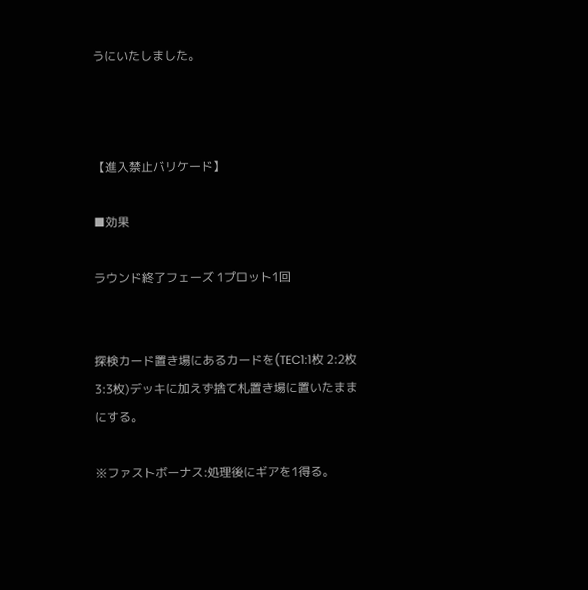うにいたしました。



【進入禁止バリケード】

■効果

ラウンド終了フェーズ 1プロット1回


探検カード置き場にあるカードを(TEC1:1枚 2:2枚 3:3枚)デッキに加えず捨て札置き場に置いたままにする。

※ファストボーナス:処理後にギアを1得る。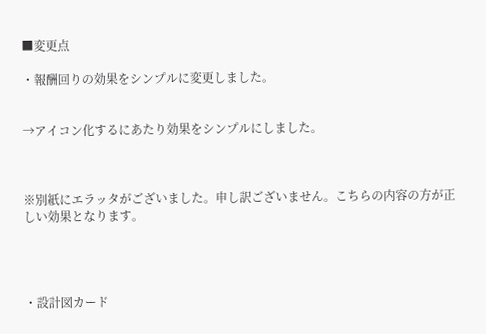■変更点

・報酬回りの効果をシンプルに変更しました。


→アイコン化するにあたり効果をシンプルにしました。



※別紙にエラッタがございました。申し訳ございません。こちらの内容の方が正しい効果となります。




・設計図カード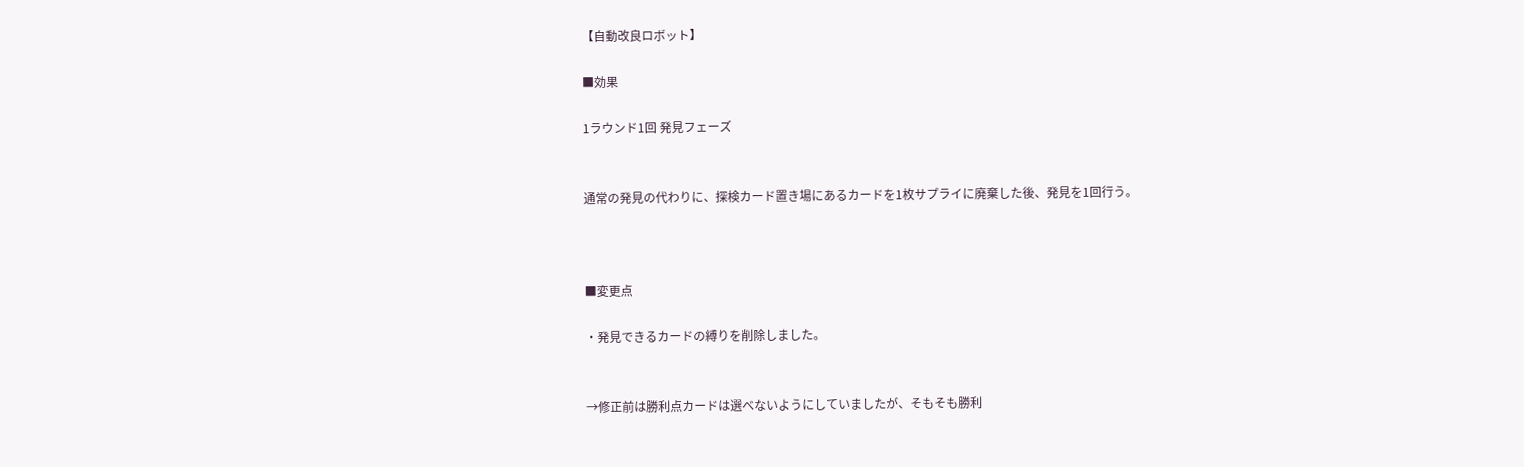【自動改良ロボット】

■効果

1ラウンド1回 発見フェーズ


通常の発見の代わりに、探検カード置き場にあるカードを1枚サプライに廃棄した後、発見を1回行う。



■変更点

・発見できるカードの縛りを削除しました。


→修正前は勝利点カードは選べないようにしていましたが、そもそも勝利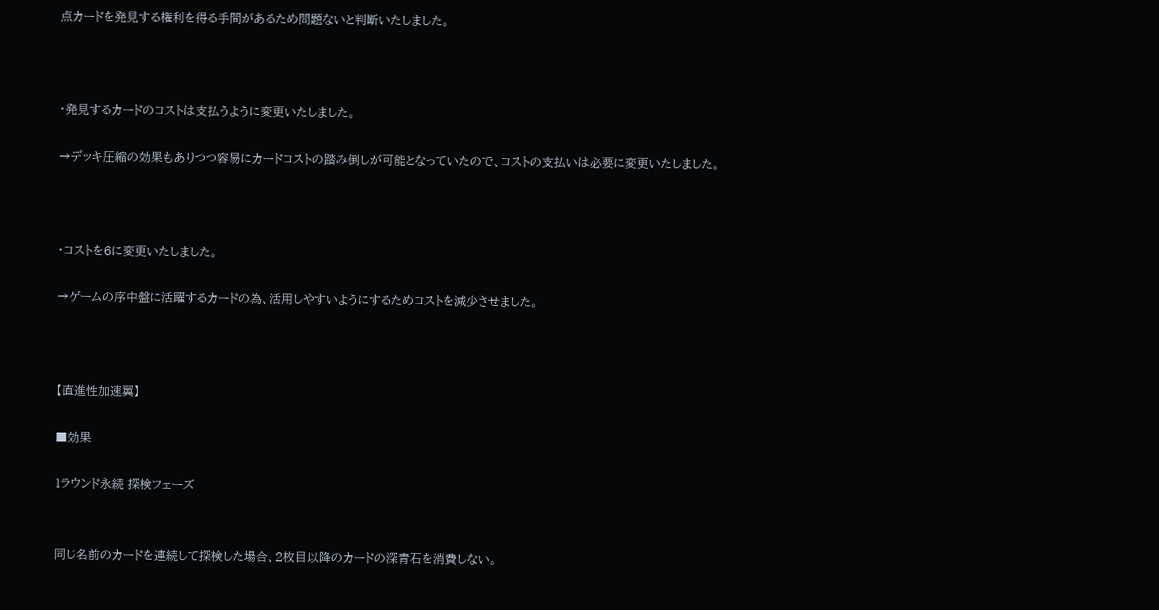点カードを発見する権利を得る手間があるため問題ないと判断いたしました。



・発見するカードのコストは支払うように変更いたしました。

→デッキ圧縮の効果もありつつ容易にカードコストの踏み倒しが可能となっていたので、コストの支払いは必要に変更いたしました。



・コストを6に変更いたしました。

→ゲームの序中盤に活躍するカードの為、活用しやすいようにするためコストを減少させました。



【直進性加速翼】

■効果

1ラウンド永続 探検フェーズ


同じ名前のカードを連続して探検した場合、2枚目以降のカードの深青石を消費しない。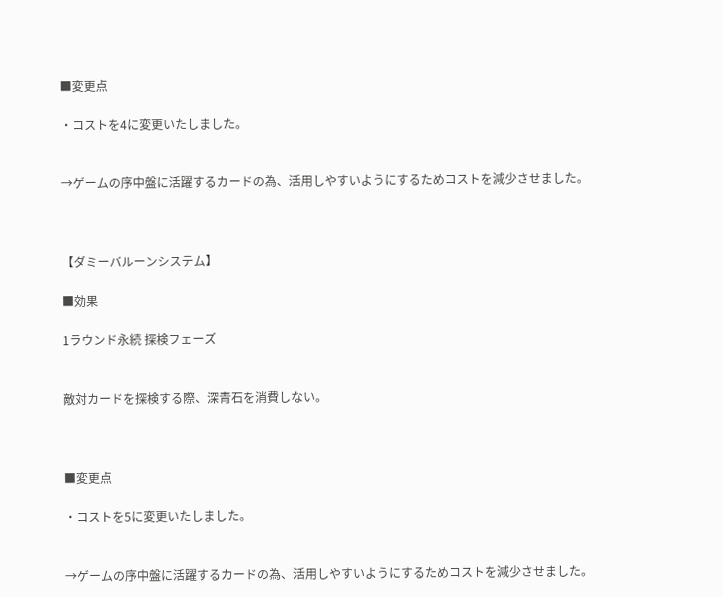■変更点

・コストを4に変更いたしました。


→ゲームの序中盤に活躍するカードの為、活用しやすいようにするためコストを減少させました。



【ダミーバルーンシステム】

■効果

1ラウンド永続 探検フェーズ


敵対カードを探検する際、深青石を消費しない。



■変更点

・コストを5に変更いたしました。


→ゲームの序中盤に活躍するカードの為、活用しやすいようにするためコストを減少させました。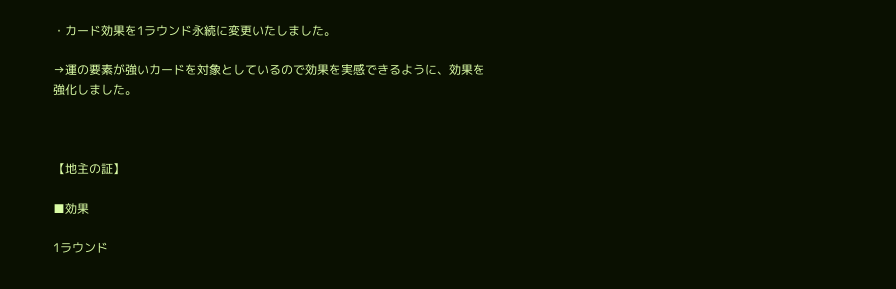・カード効果を1ラウンド永続に変更いたしました。

→運の要素が強いカードを対象としているので効果を実感できるように、効果を強化しました。



【地主の証】

■効果

1ラウンド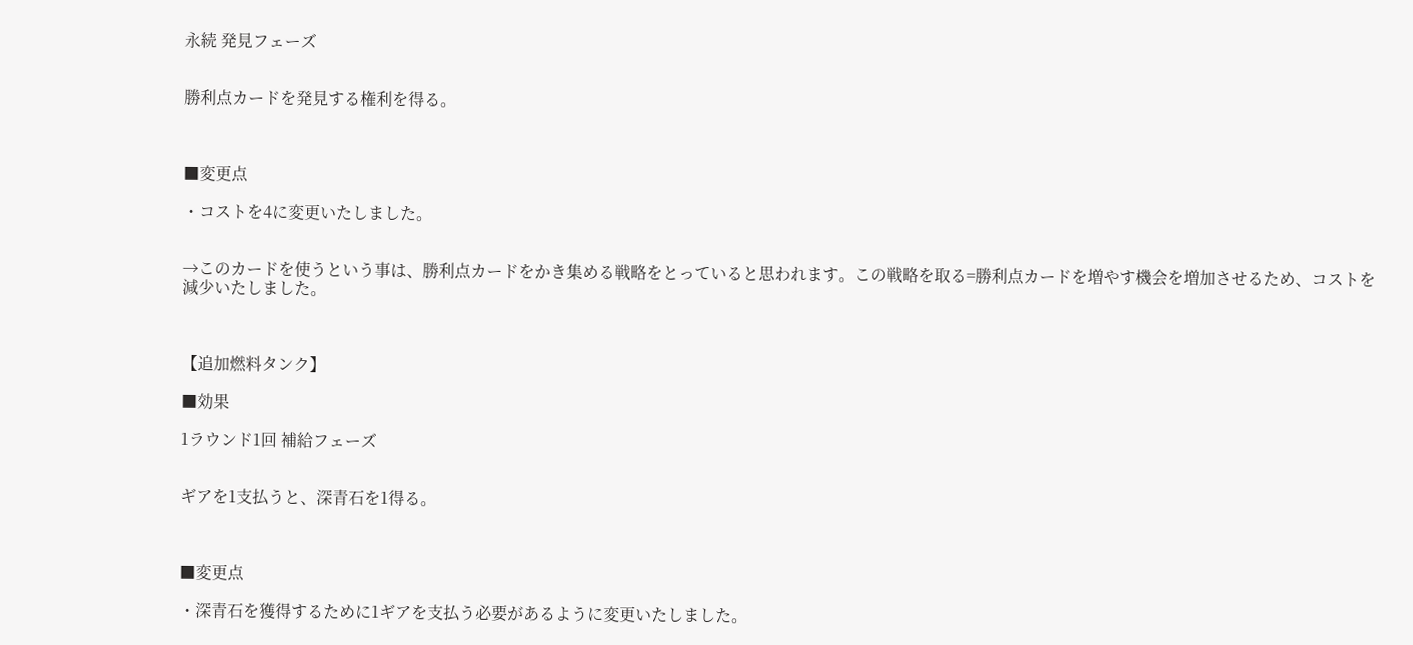永続 発見フェーズ


勝利点カードを発見する権利を得る。



■変更点

・コストを4に変更いたしました。


→このカードを使うという事は、勝利点カードをかき集める戦略をとっていると思われます。この戦略を取る=勝利点カードを増やす機会を増加させるため、コストを減少いたしました。



【追加燃料タンク】

■効果

1ラウンド1回 補給フェーズ


ギアを1支払うと、深青石を1得る。



■変更点

・深青石を獲得するために1ギアを支払う必要があるように変更いたしました。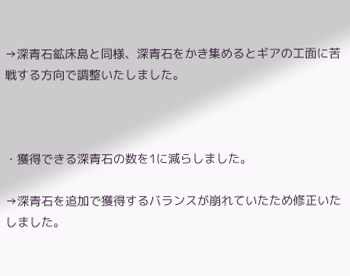→深青石鉱床島と同様、深青石をかき集めるとギアの工面に苦戦する方向で調整いたしました。



・獲得できる深青石の数を1に減らしました。

→深青石を追加で獲得するバランスが崩れていたため修正いたしました。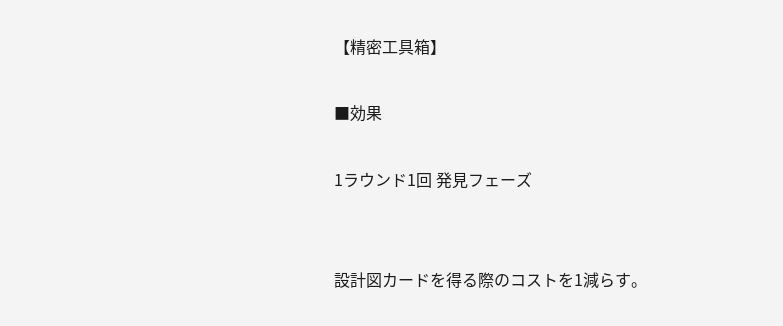【精密工具箱】

■効果

1ラウンド1回 発見フェーズ


設計図カードを得る際のコストを1減らす。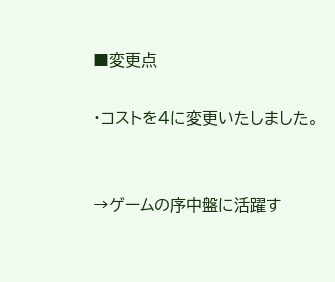■変更点

・コストを4に変更いたしました。


→ゲームの序中盤に活躍す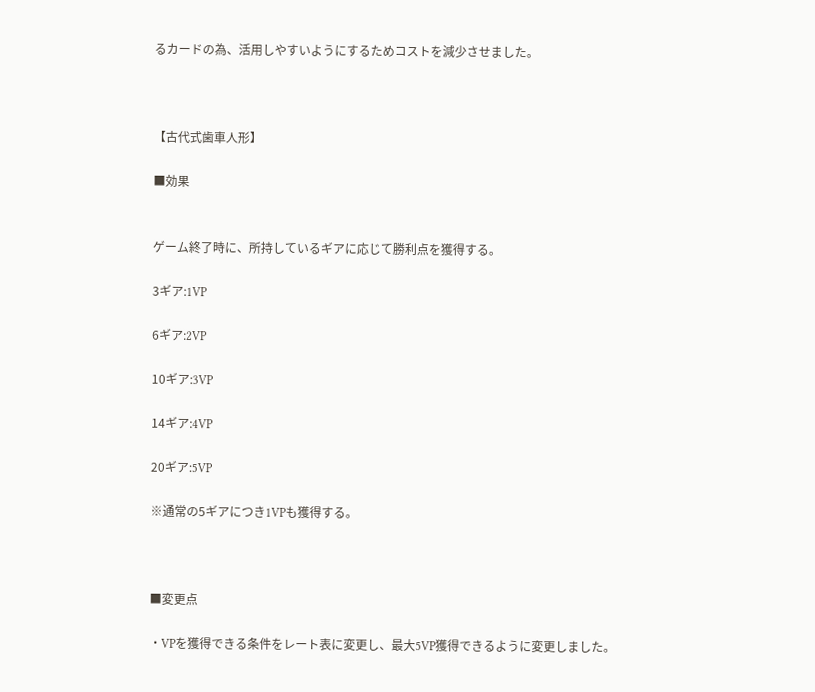るカードの為、活用しやすいようにするためコストを減少させました。



【古代式歯車人形】

■効果


ゲーム終了時に、所持しているギアに応じて勝利点を獲得する。

3ギア:1VP

6ギア:2VP

10ギア:3VP

14ギア:4VP

20ギア:5VP

※通常の5ギアにつき1VPも獲得する。



■変更点

・VPを獲得できる条件をレート表に変更し、最大5VP獲得できるように変更しました。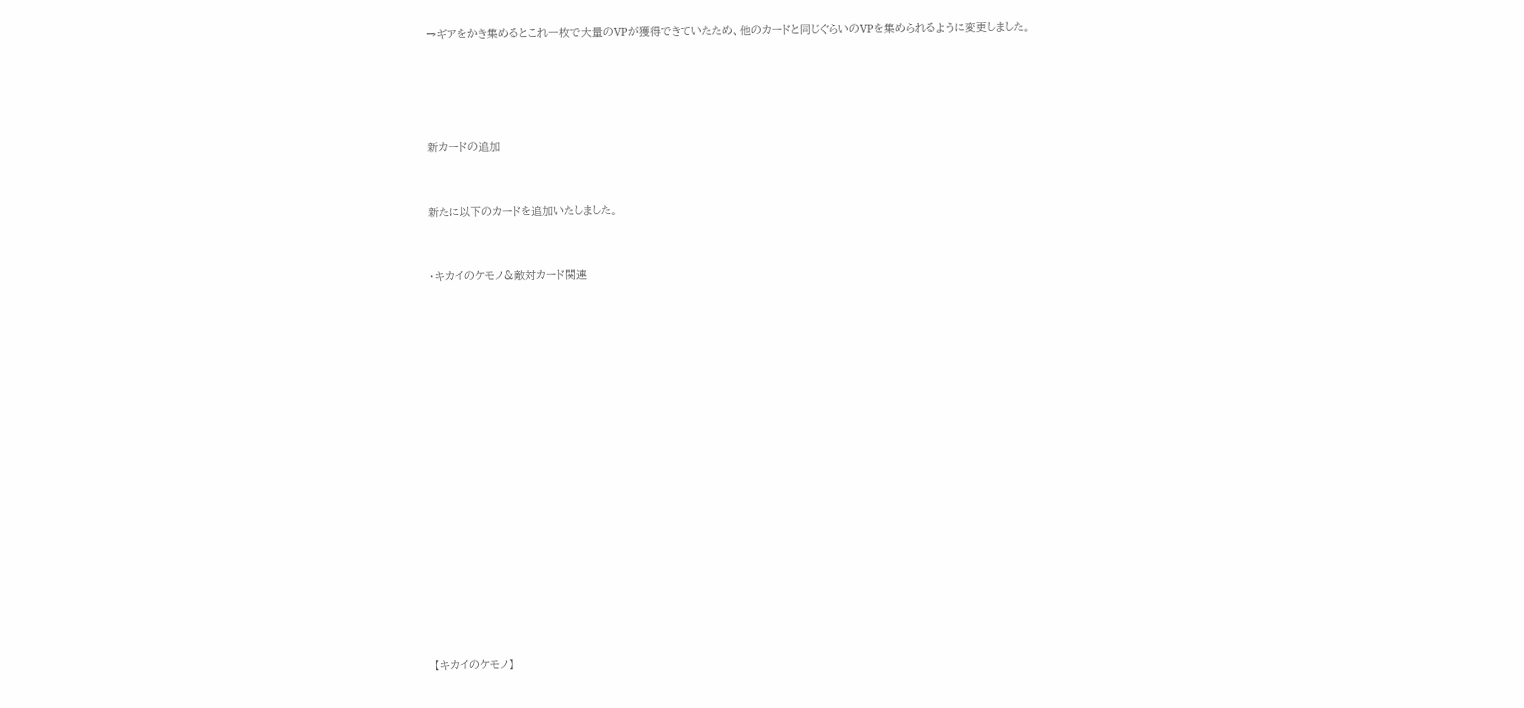→ギアをかき集めるとこれ一枚で大量のVPが獲得できていたため、他のカードと同じぐらいのVPを集められるように変更しました。






新カードの追加



新たに以下のカードを追加いたしました。



・キカイのケモノ&敵対カード関連























【キカイのケモノ】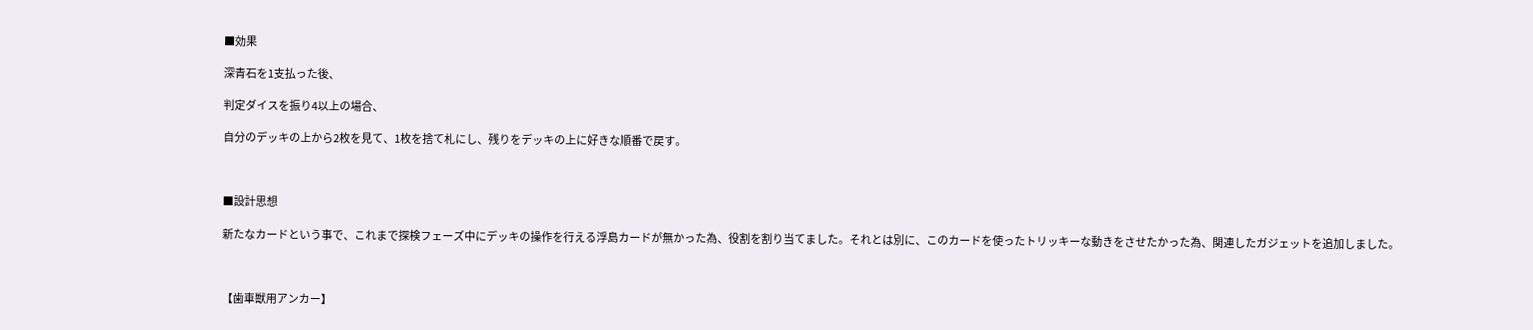■効果

深青石を1支払った後、

判定ダイスを振り4以上の場合、

自分のデッキの上から2枚を見て、1枚を捨て札にし、残りをデッキの上に好きな順番で戻す。



■設計思想

新たなカードという事で、これまで探検フェーズ中にデッキの操作を行える浮島カードが無かった為、役割を割り当てました。それとは別に、このカードを使ったトリッキーな動きをさせたかった為、関連したガジェットを追加しました。



【歯車獣用アンカー】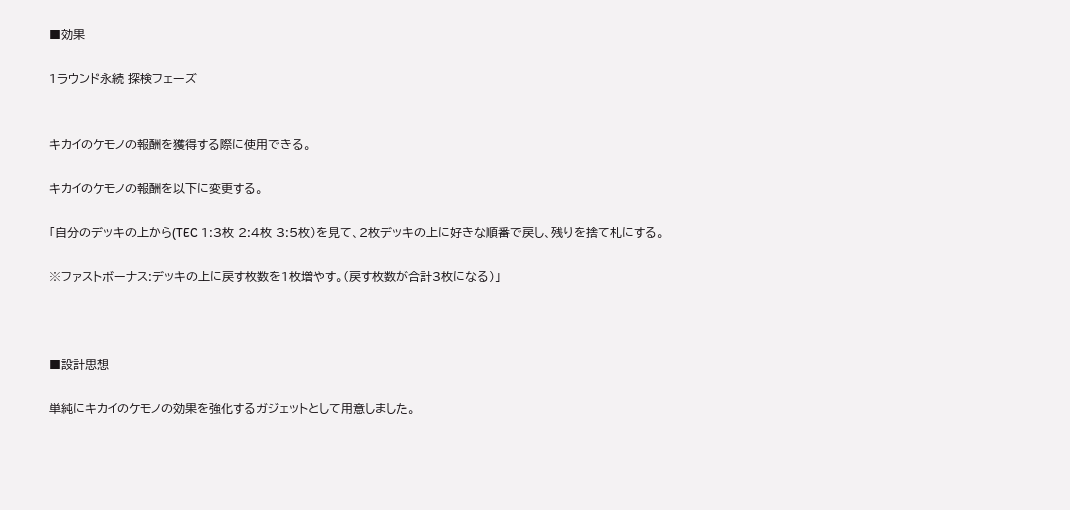■効果

1ラウンド永続 探検フェーズ


キカイのケモノの報酬を獲得する際に使用できる。

キカイのケモノの報酬を以下に変更する。

「自分のデッキの上から(TEC 1:3枚 2:4枚 3:5枚)を見て、2枚デッキの上に好きな順番で戻し、残りを捨て札にする。

※ファストボーナス:デッキの上に戻す枚数を1枚増やす。(戻す枚数が合計3枚になる)」



■設計思想

単純にキカイのケモノの効果を強化するガジェットとして用意しました。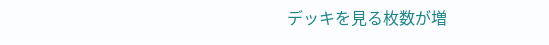デッキを見る枚数が増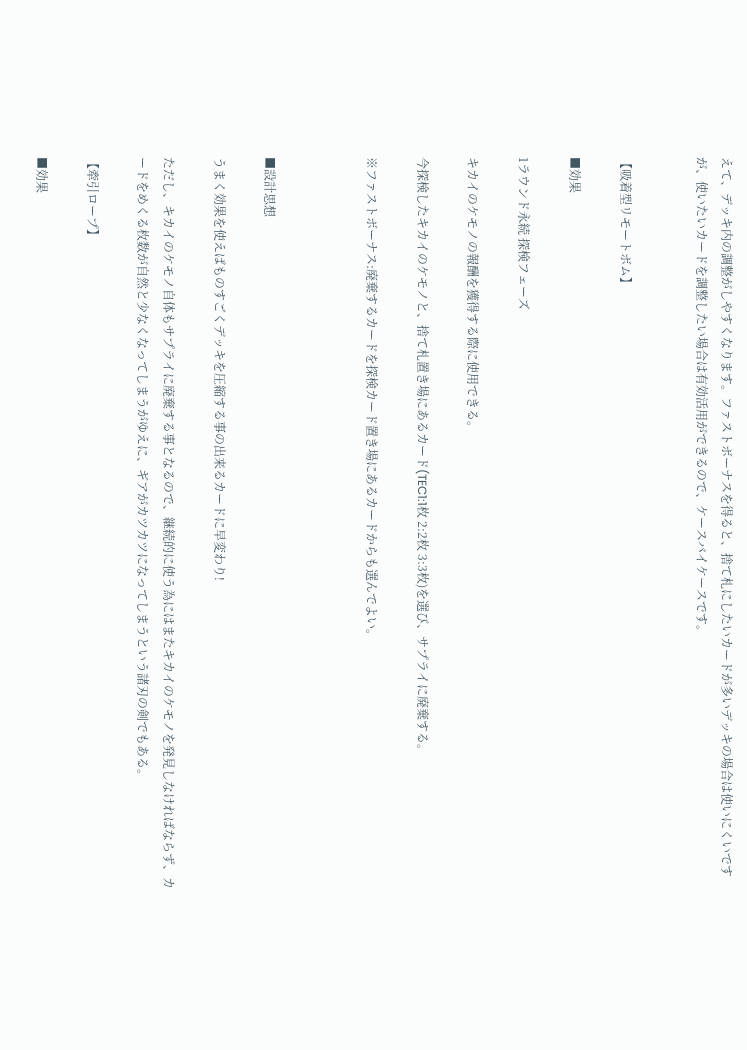えて、デッキ内の調整がしやすくなります。ファストボーナスを得ると、捨て札にしたいカードが多いデッキの場合は使いにくいですが、使いたいカードを調整したい場合は有効活用ができるので、ケースバイケースです。


【吸着型リモートボム】

■効果

1ラウンド永続 探検フェーズ

キカイのケモノの報酬を獲得する際に使用できる。

今探検したキカイのケモノと、捨て札置き場にあるカード(TEC1:1枚 2:2枚 3:3枚)を選び、サプライに廃棄する。

※ファストボーナス:廃棄するカードを探検カード置き場にあるカードからも選んでよい。



■設計思想

うまく効果を使えばものすごくデッキを圧縮する事の出来るカードに早変わり!

ただし、キカイのケモノ自体もサプライに廃棄する事となるので、継続的に使う為にはまたキカイのケモノを発見しなければならず、カードをめくる枚数が自然と少なくなってしまうがゆえに、ギアがカツカツになってしまうという諸刃の剣でもある。

【牽引ロープ】

■効果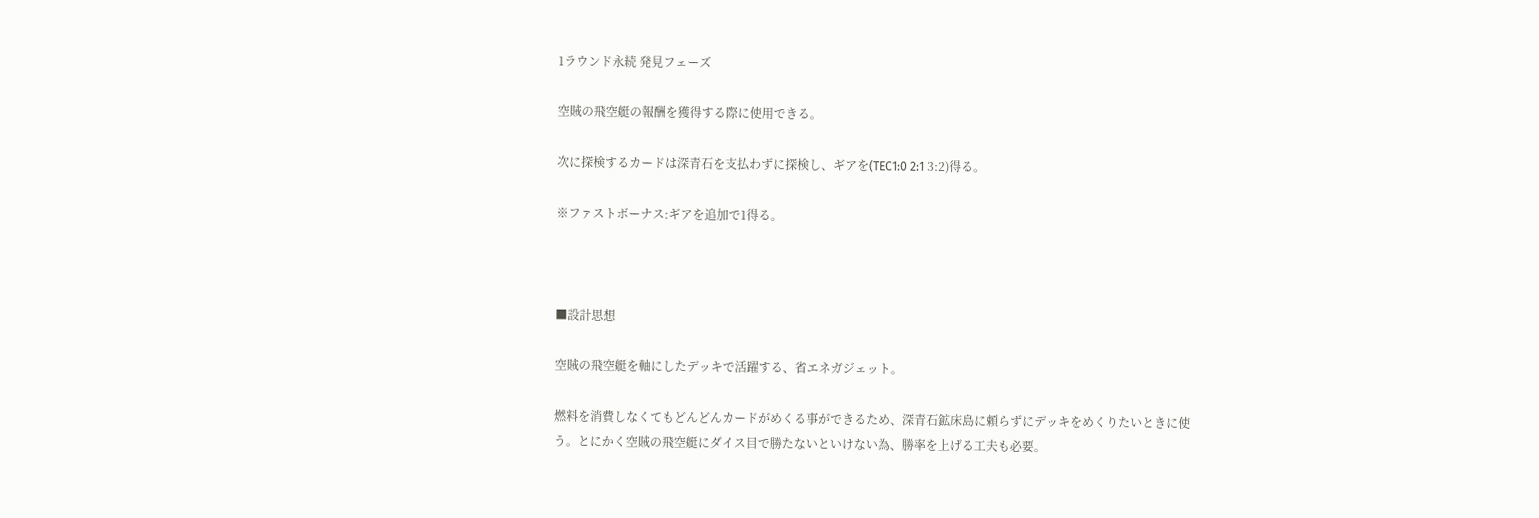1ラウンド永続 発見フェーズ

空賊の飛空艇の報酬を獲得する際に使用できる。

次に探検するカードは深青石を支払わずに探検し、ギアを(TEC1:0 2:1 3:2)得る。

※ファストボーナス:ギアを追加で1得る。



■設計思想

空賊の飛空艇を軸にしたデッキで活躍する、省エネガジェット。

燃料を消費しなくてもどんどんカードがめくる事ができるため、深青石鉱床島に頼らずにデッキをめくりたいときに使う。とにかく空賊の飛空艇にダイス目で勝たないといけない為、勝率を上げる工夫も必要。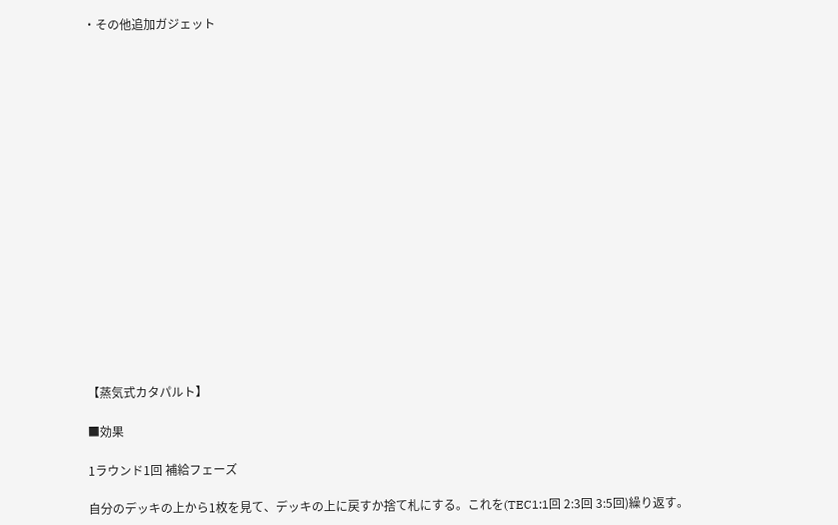・その他追加ガジェット


















【蒸気式カタパルト】

■効果

1ラウンド1回 補給フェーズ

自分のデッキの上から1枚を見て、デッキの上に戻すか捨て札にする。これを(TEC1:1回 2:3回 3:5回)繰り返す。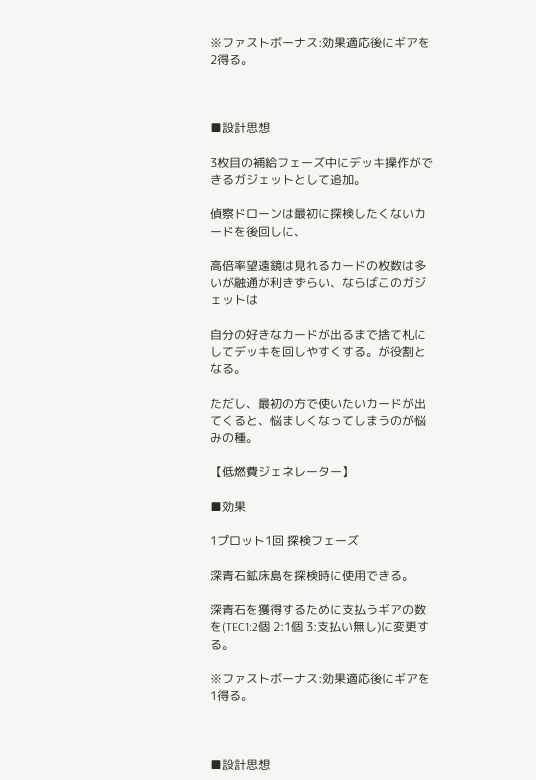※ファストボーナス:効果適応後にギアを2得る。



■設計思想

3枚目の補給フェーズ中にデッキ操作ができるガジェットとして追加。

偵察ドローンは最初に探検したくないカードを後回しに、

高倍率望遠鏡は見れるカードの枚数は多いが融通が利きずらい、ならばこのガジェットは

自分の好きなカードが出るまで捨て札にしてデッキを回しやすくする。が役割となる。

ただし、最初の方で使いたいカードが出てくると、悩ましくなってしまうのが悩みの種。

【低燃費ジェネレーター】

■効果

1プロット1回 探検フェーズ

深青石鉱床島を探検時に使用できる。

深青石を獲得するために支払うギアの数を(TEC1:2個 2:1個 3:支払い無し)に変更する。

※ファストボーナス:効果適応後にギアを1得る。



■設計思想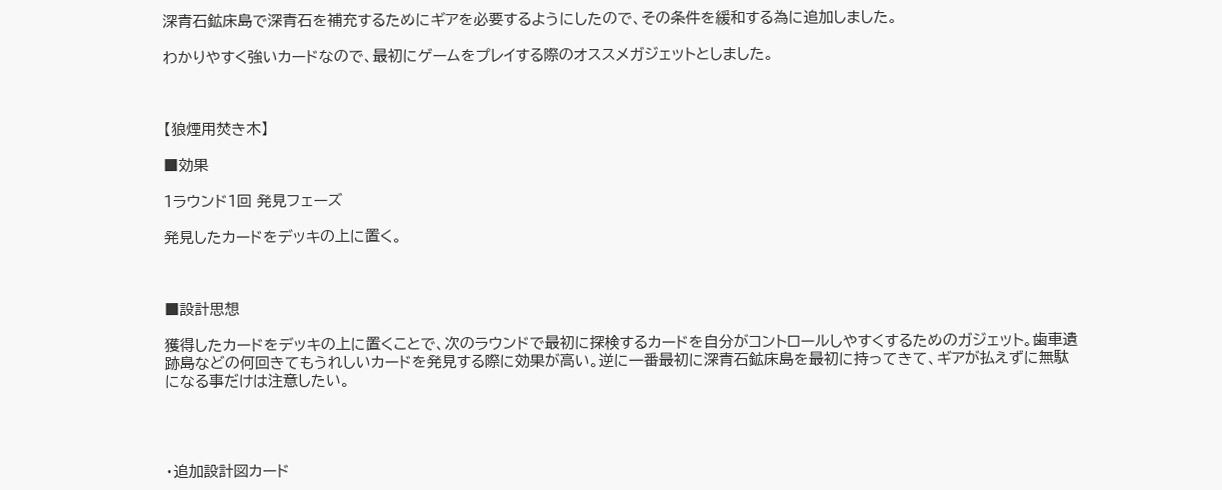深青石鉱床島で深青石を補充するためにギアを必要するようにしたので、その条件を緩和する為に追加しました。

わかりやすく強いカードなので、最初にゲームをプレイする際のオススメガジェットとしました。



【狼煙用焚き木】

■効果

1ラウンド1回 発見フェーズ

発見したカードをデッキの上に置く。



■設計思想

獲得したカードをデッキの上に置くことで、次のラウンドで最初に探検するカードを自分がコントロールしやすくするためのガジェット。歯車遺跡島などの何回きてもうれしいカードを発見する際に効果が高い。逆に一番最初に深青石鉱床島を最初に持ってきて、ギアが払えずに無駄になる事だけは注意したい。




・追加設計図カード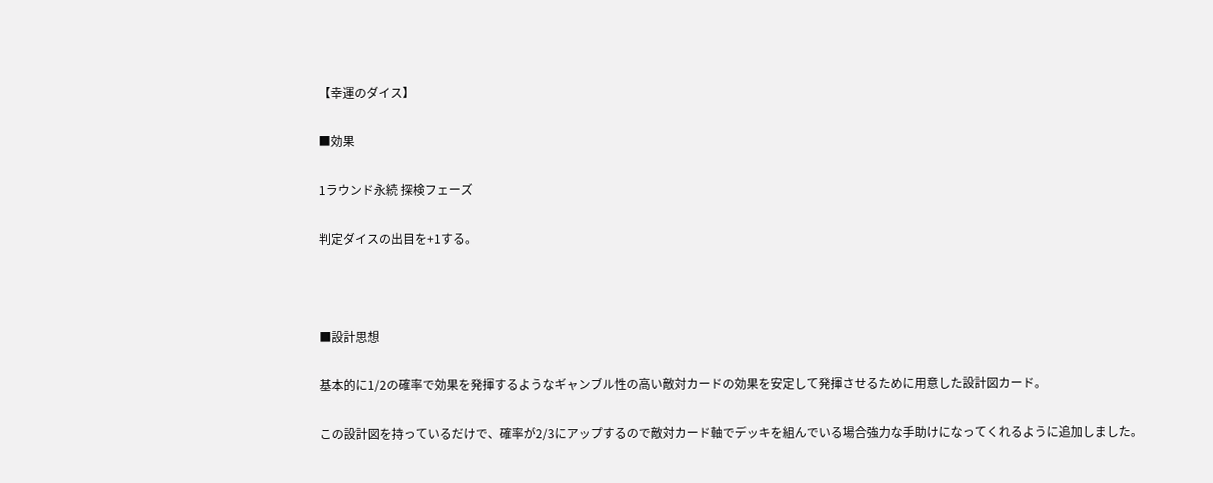【幸運のダイス】

■効果

1ラウンド永続 探検フェーズ

判定ダイスの出目を+1する。



■設計思想

基本的に1/2の確率で効果を発揮するようなギャンブル性の高い敵対カードの効果を安定して発揮させるために用意した設計図カード。

この設計図を持っているだけで、確率が2/3にアップするので敵対カード軸でデッキを組んでいる場合強力な手助けになってくれるように追加しました。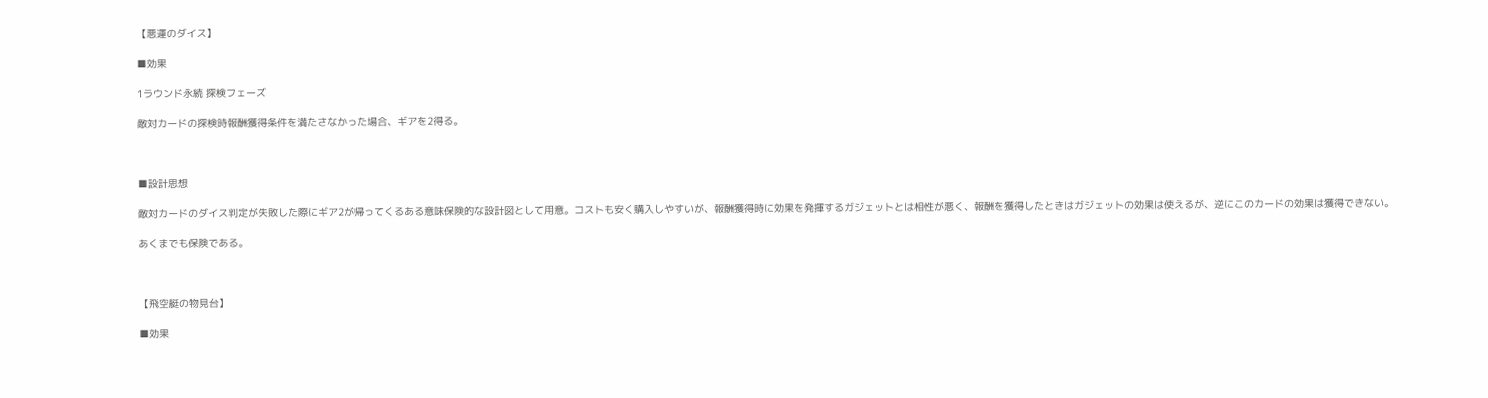【悪運のダイス】

■効果

1ラウンド永続 探検フェーズ

敵対カードの探検時報酬獲得条件を満たさなかった場合、ギアを2得る。



■設計思想

敵対カードのダイス判定が失敗した際にギア2が帰ってくるある意味保険的な設計図として用意。コストも安く購入しやすいが、報酬獲得時に効果を発揮するガジェットとは相性が悪く、報酬を獲得したときはガジェットの効果は使えるが、逆にこのカードの効果は獲得できない。

あくまでも保険である。



【飛空艇の物見台】

■効果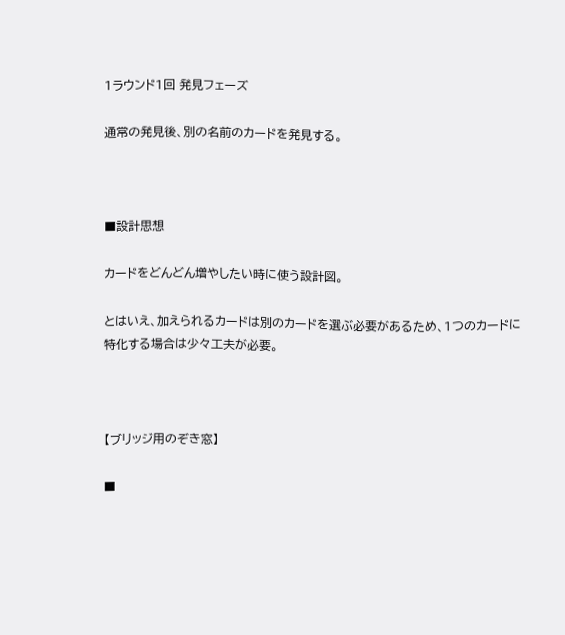1ラウンド1回 発見フェーズ

通常の発見後、別の名前のカードを発見する。



■設計思想

カードをどんどん増やしたい時に使う設計図。

とはいえ、加えられるカードは別のカードを選ぶ必要があるため、1つのカードに特化する場合は少々工夫が必要。



【ブリッジ用のぞき窓】

■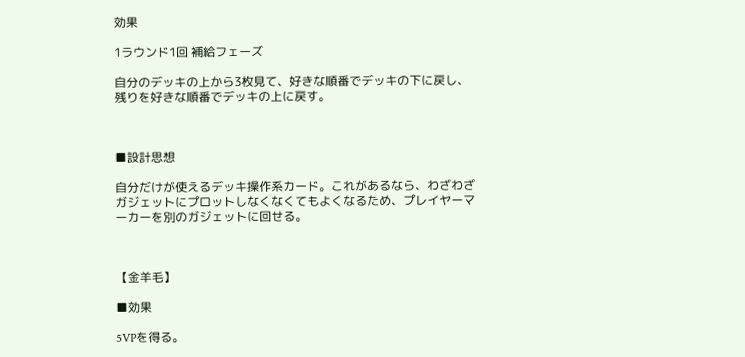効果

1ラウンド1回 補給フェーズ

自分のデッキの上から3枚見て、好きな順番でデッキの下に戻し、残りを好きな順番でデッキの上に戻す。



■設計思想

自分だけが使えるデッキ操作系カード。これがあるなら、わざわざガジェットにプロットしなくなくてもよくなるため、プレイヤーマーカーを別のガジェットに回せる。



【金羊毛】

■効果

5VPを得る。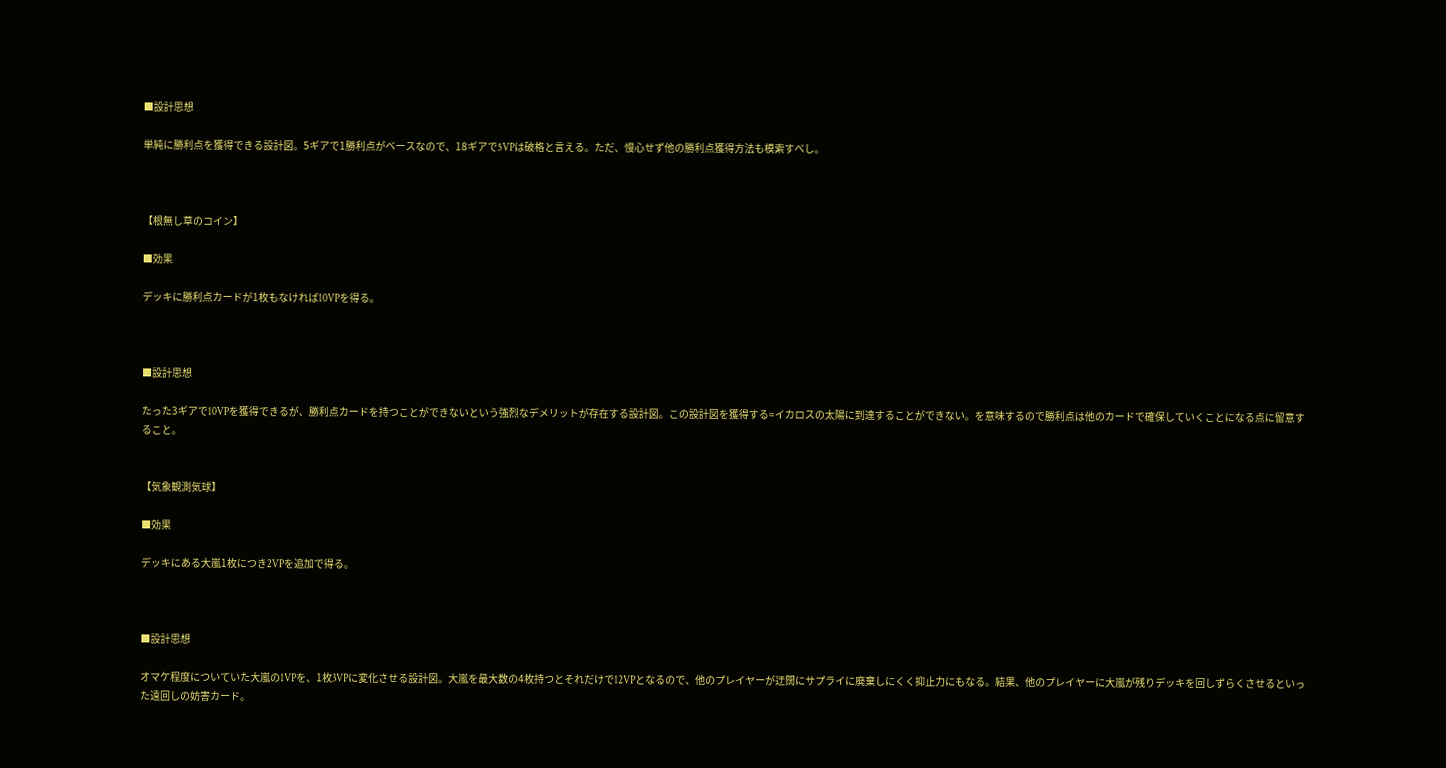■設計思想

単純に勝利点を獲得できる設計図。5ギアで1勝利点がベースなので、18ギアで5VPは破格と言える。ただ、慢心せず他の勝利点獲得方法も模索すべし。



【根無し草のコイン】

■効果

デッキに勝利点カードが1枚もなければ10VPを得る。



■設計思想

たった3ギアで10VPを獲得できるが、勝利点カードを持つことができないという強烈なデメリットが存在する設計図。この設計図を獲得する=イカロスの太陽に到達することができない。を意味するので勝利点は他のカードで確保していくことになる点に留意すること。


【気象観測気球】

■効果

デッキにある大嵐1枚につき2VPを追加で得る。



■設計思想

オマケ程度についていた大嵐の1VPを、1枚3VPに変化させる設計図。大嵐を最大数の4枚持つとそれだけで12VPとなるので、他のプレイヤーが迂闊にサプライに廃棄しにくく抑止力にもなる。結果、他のプレイヤーに大嵐が残りデッキを回しずらくさせるといった遠回しの妨害カード。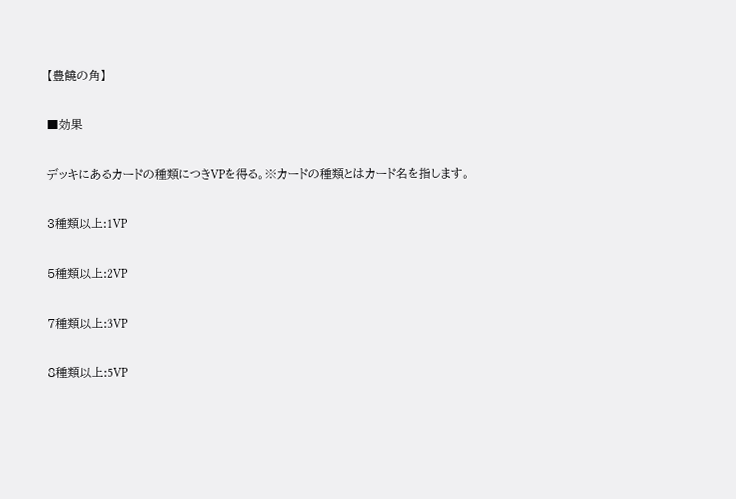【豊饒の角】

■効果

デッキにあるカードの種類につきVPを得る。※カードの種類とはカード名を指します。

3種類以上:1VP

5種類以上:2VP

7種類以上:3VP

8種類以上:5VP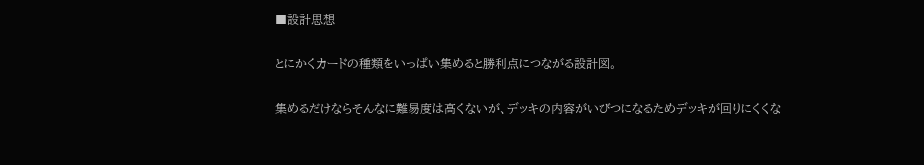■設計思想

とにかくカードの種類をいっぱい集めると勝利点につながる設計図。

集めるだけならそんなに難易度は高くないが、デッキの内容がいびつになるためデッキが回りにくくな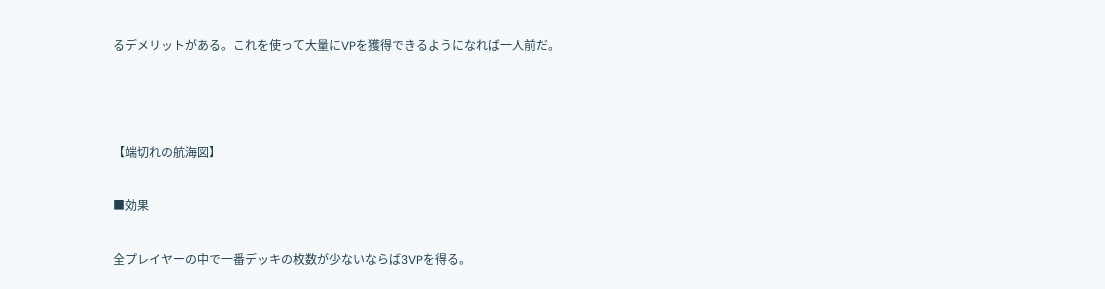るデメリットがある。これを使って大量にVPを獲得できるようになれば一人前だ。



【端切れの航海図】

■効果

全プレイヤーの中で一番デッキの枚数が少ないならば3VPを得る。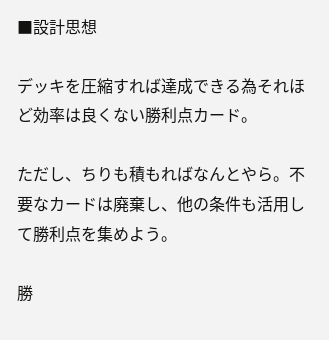■設計思想

デッキを圧縮すれば達成できる為それほど効率は良くない勝利点カード。

ただし、ちりも積もればなんとやら。不要なカードは廃棄し、他の条件も活用して勝利点を集めよう。

勝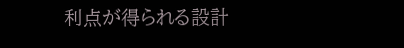利点が得られる設計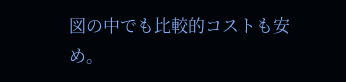図の中でも比較的コストも安め。